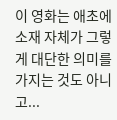이 영화는 애초에 소재 자체가 그렇게 대단한 의미를 가지는 것도 아니고...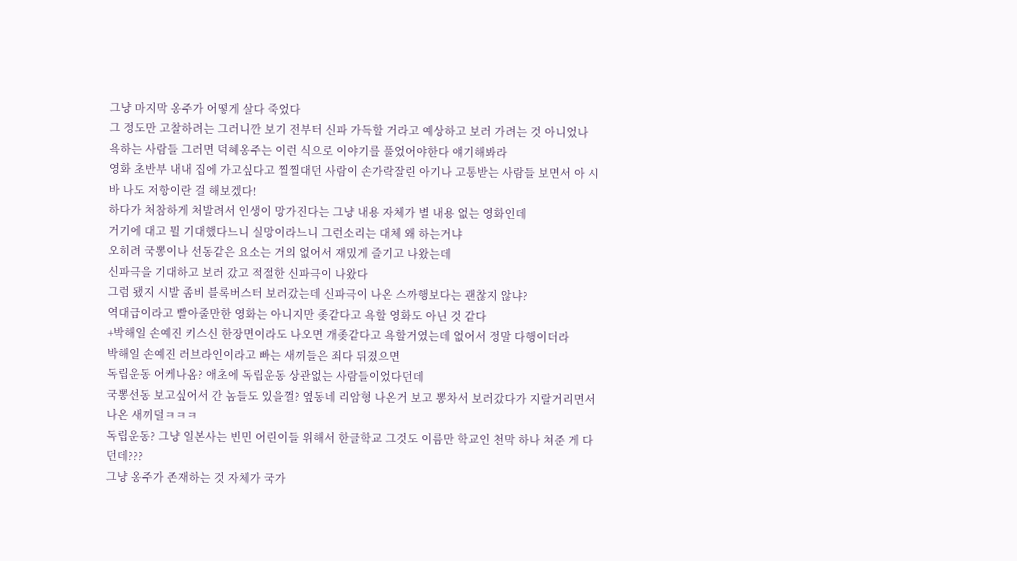그냥 마지막 옹주가 어떻게 살다 죽었다
그 정도만 고찰하려는 그러니깐 보기 전부터 신파 가득할 거라고 예상하고 보러 가려는 것 아니었나
욕하는 사람들 그러면 덕혜옹주는 이런 식으로 이야기를 풀었어야한다 얘기해봐라
영화 초반부 내내 집에 가고싶다고 찔찔대던 사람이 손가락잘린 아기나 고통받는 사람들 보면서 아 시바 나도 저항이란 걸 해보겠다!
하다가 처참하게 처발려서 인생이 망가진다는 그냥 내용 자체가 별 내용 없는 영화인데
거기에 대고 뭘 기대했다느니 실망이라느니 그런소리는 대체 왜 하는거냐
오히려 국뽕이나 선동같은 요소는 거의 없어서 재밌게 즐기고 나왔는데
신파극을 기대하고 보러 갔고 적절한 신파극이 나왔다
그럼 됐지 시발 좀비 블록버스터 보러갔는데 신파극이 나온 스까행보다는 괜찮지 않냐?
역대급이라고 빨아줄만한 영화는 아니지만 좆같다고 욕할 영화도 아닌 것 같다
+박해일 손예진 키스신 한장면이라도 나오면 개좆같다고 욕할거였는데 없어서 정말 다행이더라
박해일 손예진 러브라인이라고 빠는 새끼들은 죄다 뒤졌으면
독립운동 어케나옴? 애초에 독립운동 상관없는 사람들이었다던데
국뽕선동 보고싶어서 간 놈들도 있을껄? 옆동네 리암형 나온거 보고 뽕차서 보러갔다가 지랄거리면서 나온 새끼덜ㅋㅋㅋ
독립운동? 그냥 일본사는 빈민 어린이들 위해서 한글학교 그것도 이름만 학교인 천막 하나 쳐준 게 다던데???
그냥 옹주가 존재하는 것 자체가 국가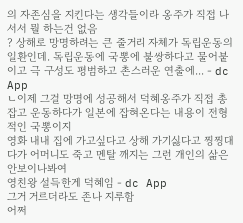의 자존심을 지킨다는 생각들이라 옹주가 직접 나서서 뭘 하는건 없음
? 상해로 망명하려는 큰 줄거리 자체가 독립운동의 일환인데. 독립운동에 국뽕에 불쌍하다고 물어붙이고 극 구성도 평범하고 촌스러운 연출에... - dc App
ㄴ이제 그걸 망명에 성공해서 덕혜옹주가 직접 총잡고 운동하다가 일본에 잡혀온다는 내용이 전형적인 국뽕이지
영화 내내 집에 가고싶다고 상해 가기싫다고 찡찡대다가 어머니도 죽고 멘탈 깨지는 그런 개인의 삶은 안보이나봐여
영친왕 설득한게 덕혜임 - dc App
그거 거르더라도 존나 지루함
어쩌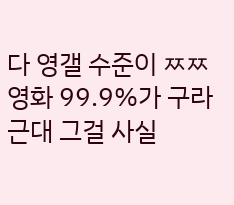다 영갤 수준이 ㅉㅉ
영화 99.9%가 구라 근대 그걸 사실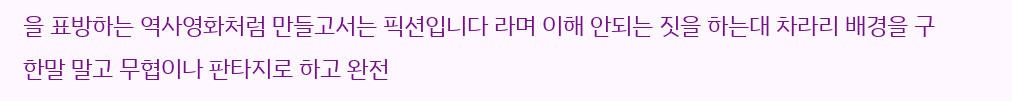을 표방하는 역사영화처럼 만들고서는 픽션입니다 라며 이해 안되는 짓을 하는대 차라리 배경을 구한말 말고 무협이나 판타지로 하고 완전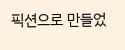픽션으로 만들었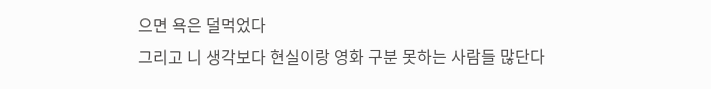으면 욕은 덜먹었다
그리고 니 생각보다 현실이랑 영화 구분 못하는 사람들 많단다